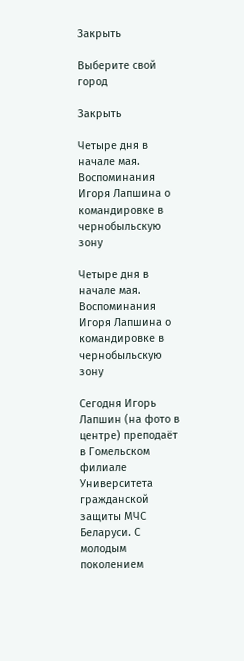Закрыть

Выберите свой город

Закрыть

Четыре дня в начале мая. Воспоминания Игоря Лапшина о командировке в чернобыльскую зону

Четыре дня в начале мая. Воспоминания Игоря Лапшина о командировке в чернобыльскую зону

Сегодня Игорь Лапшин (на фото в центре) преподаёт в Гомельском филиале Университета гражданской защиты МЧС Беларуси. С молодым поколением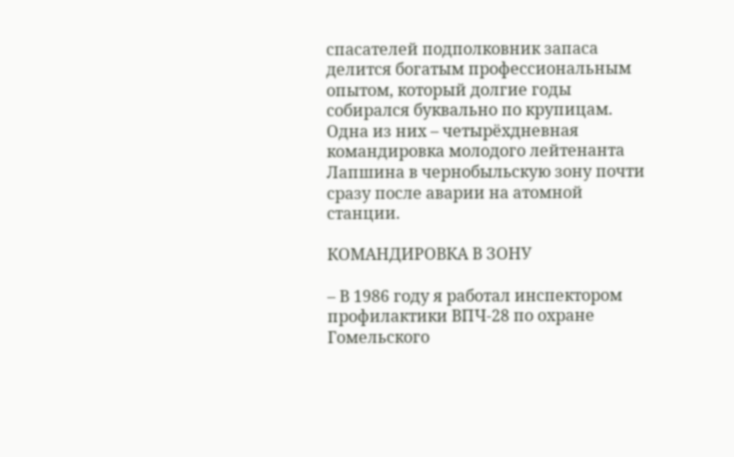спасателей подполковник запаса делится богатым профессиональным опытом, который долгие годы собирался буквально по крупицам. Одна из них – четырёхдневная командировка молодого лейтенанта Лапшина в чернобыльскую зону почти сразу после аварии на атомной станции.

КОМАНДИРОВКА В ЗОНУ

– В 1986 году я работал инспектором профилактики ВПЧ-28 по охране Гомельского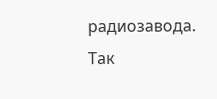радиозавода. Так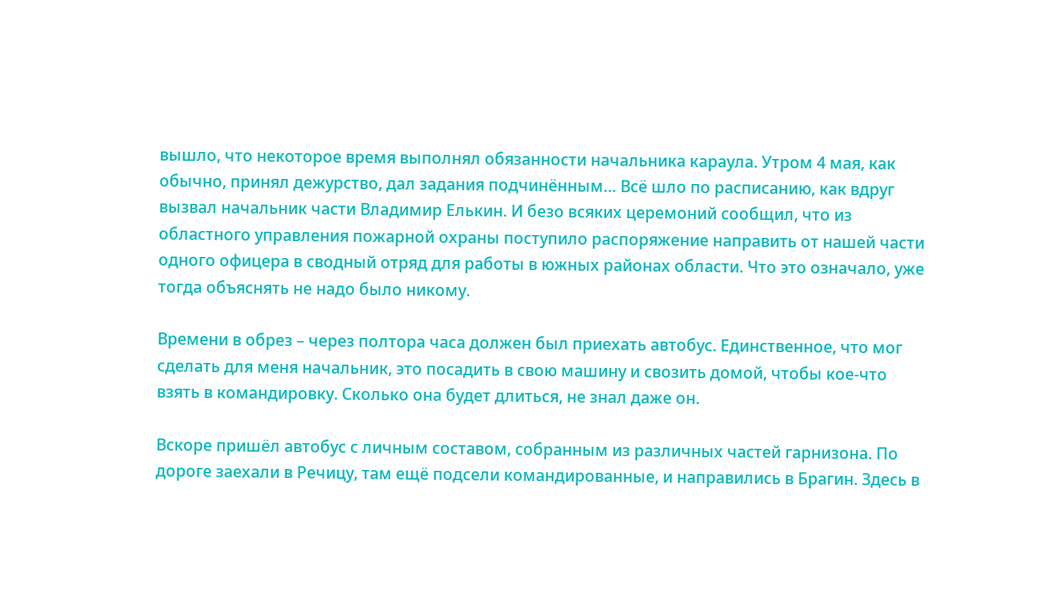вышло, что некоторое время выполнял обязанности начальника караула. Утром 4 мая, как обычно, принял дежурство, дал задания подчинённым… Всё шло по расписанию, как вдруг вызвал начальник части Владимир Елькин. И безо всяких церемоний сообщил, что из областного управления пожарной охраны поступило распоряжение направить от нашей части одного офицера в сводный отряд для работы в южных районах области. Что это означало, уже тогда объяснять не надо было никому.

Времени в обрез – через полтора часа должен был приехать автобус. Единственное, что мог сделать для меня начальник, это посадить в свою машину и свозить домой, чтобы кое-что взять в командировку. Сколько она будет длиться, не знал даже он.

Вскоре пришёл автобус с личным составом, собранным из различных частей гарнизона. По дороге заехали в Речицу, там ещё подсели командированные, и направились в Брагин. Здесь в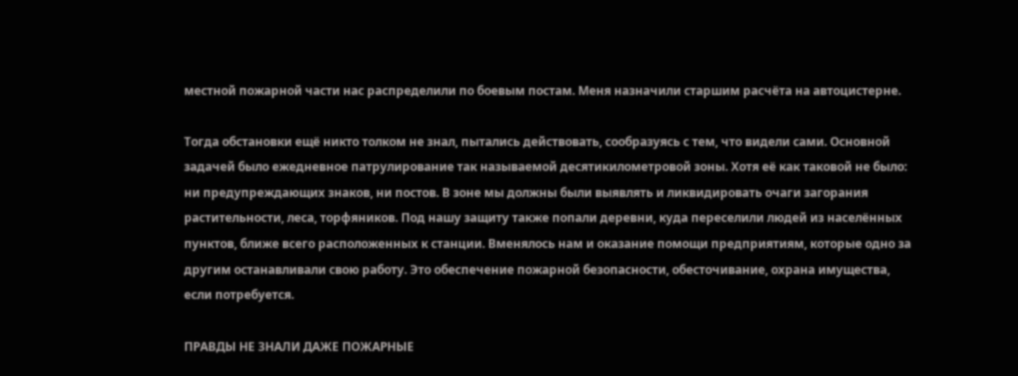местной пожарной части нас распределили по боевым постам. Меня назначили старшим расчёта на автоцистерне.

Тогда обстановки ещё никто толком не знал, пытались действовать, сообразуясь с тем, что видели сами. Основной задачей было ежедневное патрулирование так называемой десятикилометровой зоны. Хотя её как таковой не было: ни предупреждающих знаков, ни постов. В зоне мы должны были выявлять и ликвидировать очаги загорания растительности, леса, торфяников. Под нашу защиту также попали деревни, куда переселили людей из населённых пунктов, ближе всего расположенных к станции. Вменялось нам и оказание помощи предприятиям, которые одно за другим останавливали свою работу. Это обеспечение пожарной безопасности, обесточивание, охрана имущества, если потребуется.

ПРАВДЫ НЕ ЗНАЛИ ДАЖЕ ПОЖАРНЫЕ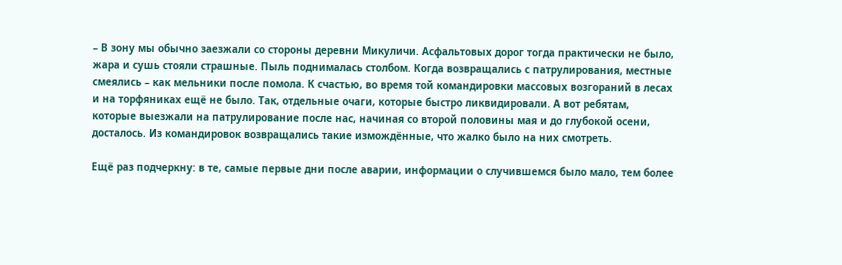– В зону мы обычно заезжали со стороны деревни Микуличи. Асфальтовых дорог тогда практически не было, жара и сушь стояли страшные. Пыль поднималась столбом. Когда возвращались с патрулирования, местные смеялись – как мельники после помола. К счастью, во время той командировки массовых возгораний в лесах и на торфяниках ещё не было. Так, отдельные очаги, которые быстро ликвидировали. А вот ребятам, которые выезжали на патрулирование после нас, начиная со второй половины мая и до глубокой осени, досталось. Из командировок возвращались такие измождённые, что жалко было на них смотреть.

Ещё раз подчеркну: в те, самые первые дни после аварии, информации о случившемся было мало, тем более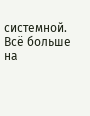системной. Всё больше на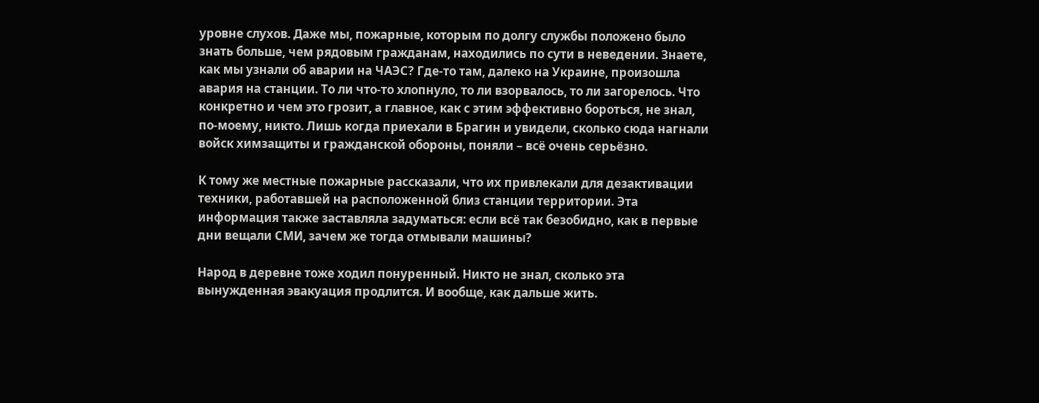уровне слухов. Даже мы, пожарные, которым по долгу службы положено было знать больше, чем рядовым гражданам, находились по сути в неведении. Знаете, как мы узнали об аварии на ЧАЭС? Где-то там, далеко на Украине, произошла авария на станции. То ли что-то хлопнуло, то ли взорвалось, то ли загорелось. Что конкретно и чем это грозит, а главное, как с этим эффективно бороться, не знал, по-моему, никто. Лишь когда приехали в Брагин и увидели, сколько сюда нагнали войск химзащиты и гражданской обороны, поняли – всё очень серьёзно.

К тому же местные пожарные рассказали, что их привлекали для дезактивации техники, работавшей на расположенной близ станции территории. Эта информация также заставляла задуматься: если всё так безобидно, как в первые дни вещали СМИ, зачем же тогда отмывали машины?

Народ в деревне тоже ходил понуренный. Никто не знал, сколько эта вынужденная эвакуация продлится. И вообще, как дальше жить.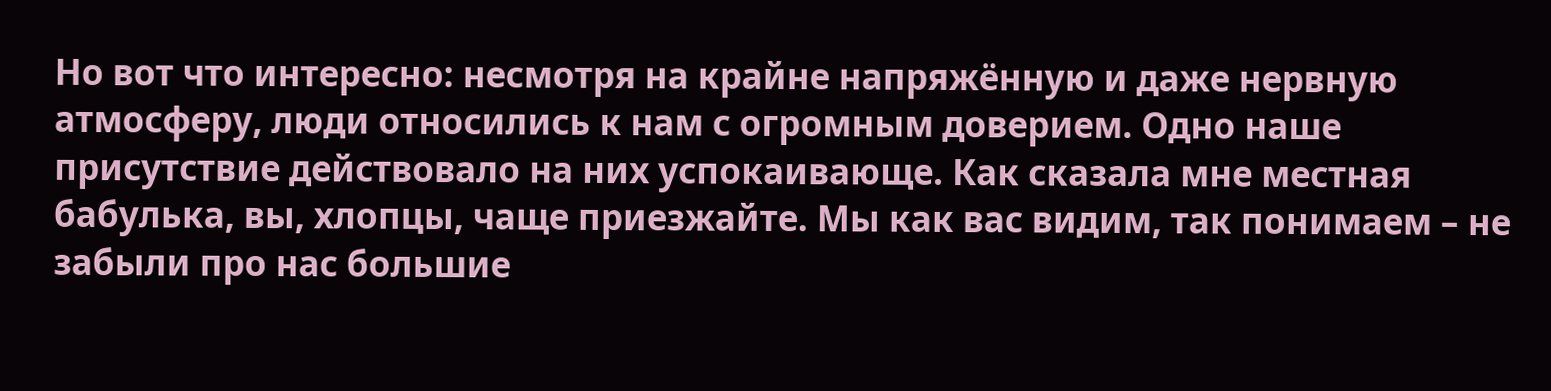Но вот что интересно: несмотря на крайне напряжённую и даже нервную атмосферу, люди относились к нам с огромным доверием. Одно наше присутствие действовало на них успокаивающе. Как сказала мне местная бабулька, вы, хлопцы, чаще приезжайте. Мы как вас видим, так понимаем – не забыли про нас большие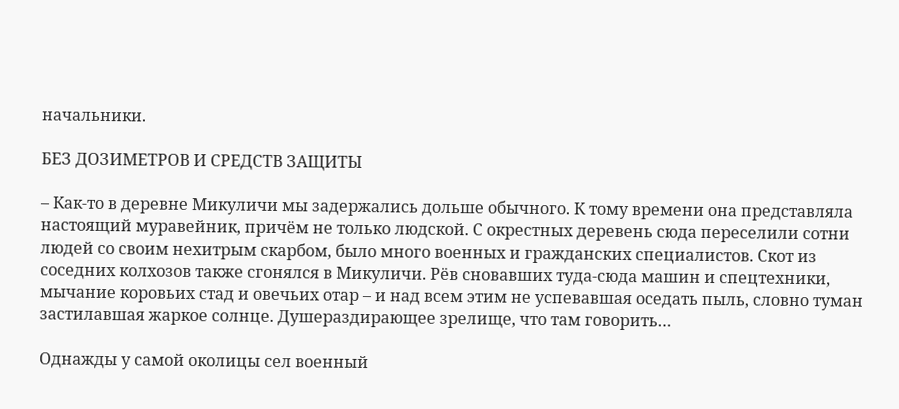начальники.

БЕЗ ДОЗИМЕТРОВ И СРЕДСТВ ЗАЩИТЫ

– Как-то в деревне Микуличи мы задержались дольше обычного. К тому времени она представляла настоящий муравейник, причём не только людской. С окрестных деревень сюда переселили сотни людей со своим нехитрым скарбом, было много военных и гражданских специалистов. Скот из соседних колхозов также сгонялся в Микуличи. Рёв сновавших туда-сюда машин и спецтехники, мычание коровьих стад и овечьих отар – и над всем этим не успевавшая оседать пыль, словно туман застилавшая жаркое солнце. Душераздирающее зрелище, что там говорить…

Однажды у самой околицы сел военный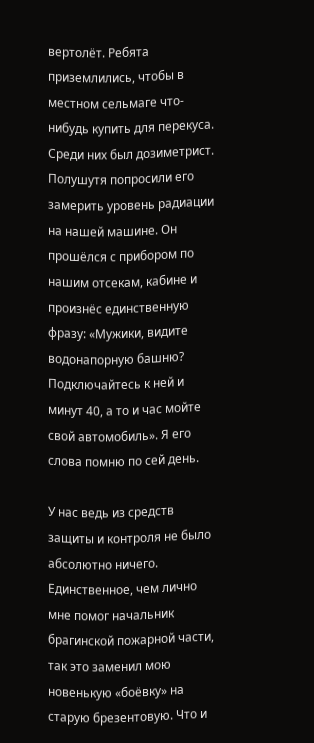вертолёт. Ребята приземлились, чтобы в местном сельмаге что-нибудь купить для перекуса. Среди них был дозиметрист. Полушутя попросили его замерить уровень радиации на нашей машине. Он прошёлся с прибором по нашим отсекам, кабине и произнёс единственную фразу: «Мужики, видите водонапорную башню? Подключайтесь к ней и минут 40, а то и час мойте свой автомобиль». Я его слова помню по сей день.

У нас ведь из средств защиты и контроля не было абсолютно ничего. Единственное, чем лично мне помог начальник брагинской пожарной части, так это заменил мою новенькую «боёвку» на старую брезентовую. Что и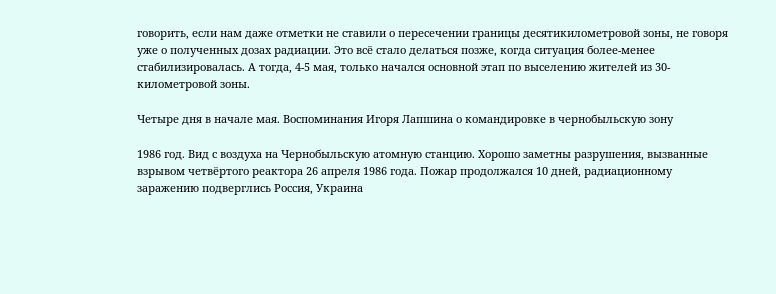говорить, если нам даже отметки не ставили о пересечении границы десятикилометровой зоны, не говоря уже о полученных дозах радиации. Это всё стало делаться позже, когда ситуация более-менее стабилизировалась. А тогда, 4-5 мая, только начался основной этап по выселению жителей из 30-километровой зоны.

Четыре дня в начале мая. Воспоминания Игоря Лапшина о командировке в чернобыльскую зону

1986 год. Вид с воздуха на Чернобыльскую атомную станцию. Хорошо заметны разрушения, вызванные взрывом четвёртого реактора 26 апреля 1986 года. Пожар продолжался 10 дней, радиационному заражению подверглись Россия, Украина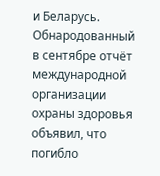и Беларусь. Обнародованный в сентябре отчёт международной организации охраны здоровья объявил, что погибло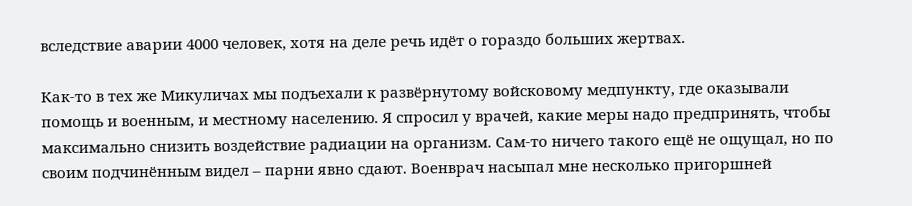вследствие аварии 4000 человек, хотя на деле речь идёт о гораздо больших жертвах.

Как-то в тех же Микуличах мы подъехали к развёрнутому войсковому медпункту, где оказывали помощь и военным, и местному населению. Я спросил у врачей, какие меры надо предпринять, чтобы максимально снизить воздействие радиации на организм. Сам-то ничего такого ещё не ощущал, но по своим подчинённым видел – парни явно сдают. Военврач насыпал мне несколько пригоршней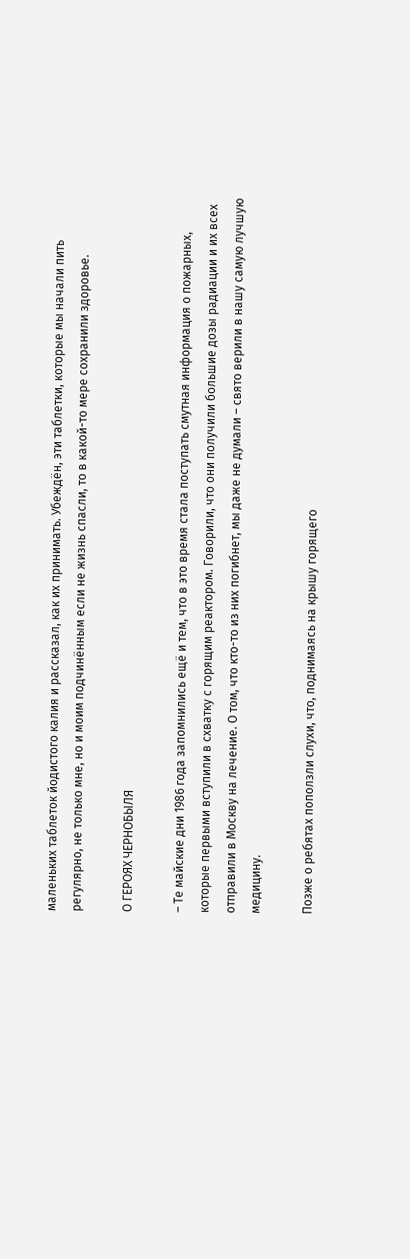маленьких таблеток йодистого калия и рассказал, как их принимать. Убеждён, эти таблетки, которые мы начали пить регулярно, не только мне, но и моим подчинённым если не жизнь спасли, то в какой-то мере сохранили здоровье.

О ГЕРОЯХ ЧЕРНОБЫЛЯ

– Те майские дни 1986 года запомнились ещё и тем, что в это время стала поступать смутная информация о пожарных, которые первыми вступили в схватку с горящим реактором. Говорили, что они получили большие дозы радиации и их всех отправили в Москву на лечение. О том, что кто-то из них погибнет, мы даже не думали – свято верили в нашу самую лучшую медицину.

Позже о ребятах поползли слухи, что, поднимаясь на крышу горящего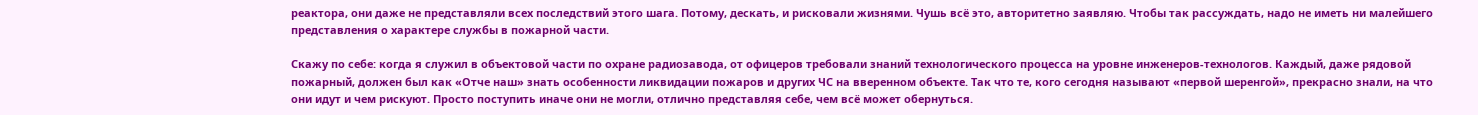реактора, они даже не представляли всех последствий этого шага. Потому, дескать, и рисковали жизнями. Чушь всё это, авторитетно заявляю. Чтобы так рассуждать, надо не иметь ни малейшего представления о характере службы в пожарной части.

Скажу по себе: когда я служил в объектовой части по охране радиозавода, от офицеров требовали знаний технологического процесса на уровне инженеров-технологов. Каждый, даже рядовой пожарный, должен был как «Отче наш» знать особенности ликвидации пожаров и других ЧС на вверенном объекте. Так что те, кого сегодня называют «первой шеренгой», прекрасно знали, на что они идут и чем рискуют. Просто поступить иначе они не могли, отлично представляя себе, чем всё может обернуться.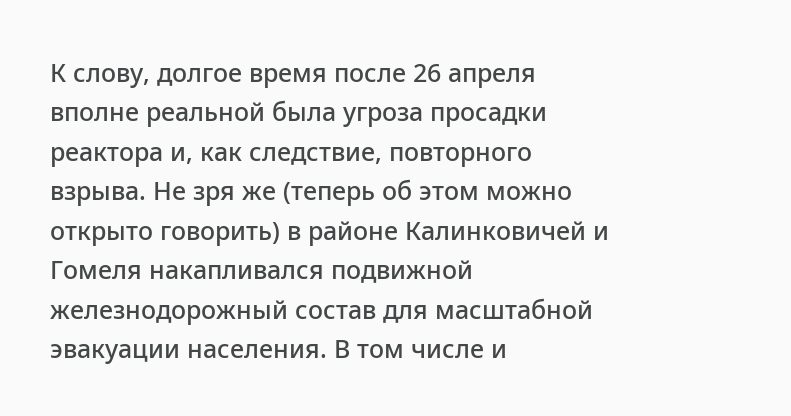К слову, долгое время после 26 апреля вполне реальной была угроза просадки реактора и, как следствие, повторного взрыва. Не зря же (теперь об этом можно открыто говорить) в районе Калинковичей и Гомеля накапливался подвижной железнодорожный состав для масштабной эвакуации населения. В том числе и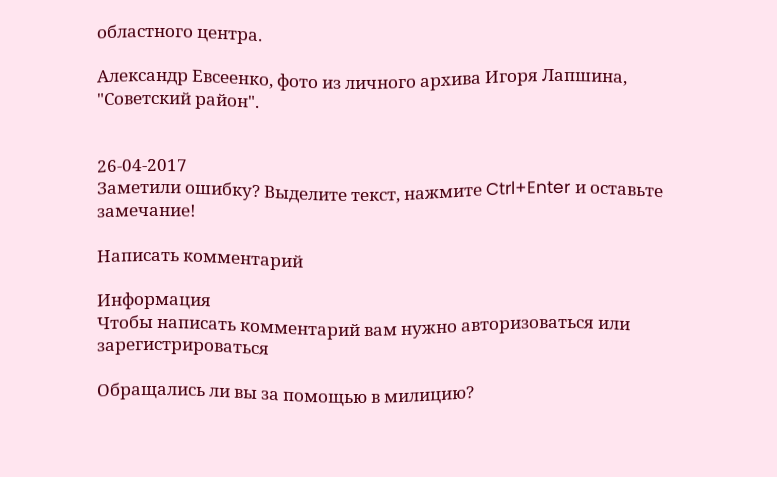областного центра.

Александр Евсеенко, фото из личного архива Игоря Лапшина, "Советский район".


26-04-2017
Заметили ошибку? Выделите текст, нажмите Ctrl+Enter и оставьте замечание!

Написать комментарий

Информация
Чтобы написать комментарий вам нужно авторизоваться или зарегистрироваться

Обращались ли вы за помощью в милицию?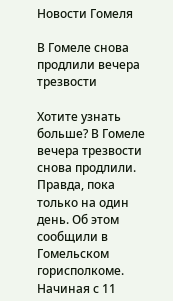Новости Гомеля

В Гомеле снова продлили вечера трезвости

Хотите узнать больше? В Гомеле вечера трезвости снова продлили. Правда, пока только на один день. Об этом сообщили в Гомельском горисполкоме. Начиная с 11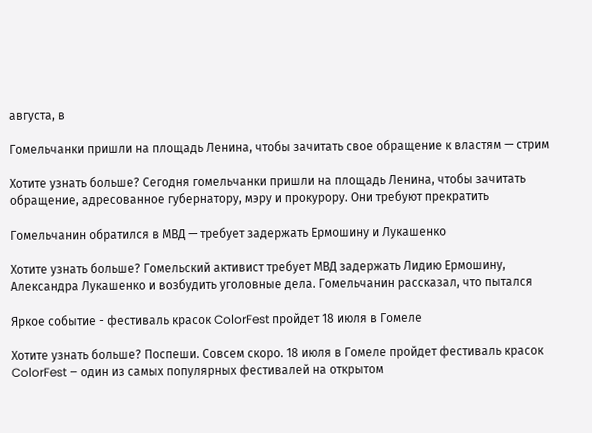августа, в

Гомельчанки пришли на площадь Ленина, чтобы зачитать свое обращение к властям — стрим

Хотите узнать больше? Сегодня гомельчанки пришли на площадь Ленина, чтобы зачитать обращение, адресованное губернатору, мэру и прокурору. Они требуют прекратить

Гомельчанин обратился в МВД — требует задержать Ермошину и Лукашенко

Хотите узнать больше? Гомельский активист требует МВД задержать Лидию Ермошину, Александра Лукашенко и возбудить уголовные дела. Гомельчанин рассказал, что пытался

Яркое событие - фестиваль красок ColorFest пройдет 18 июля в Гомеле

Хотите узнать больше? Поспеши. Совсем скоро. 18 июля в Гомеле пройдет фестиваль красок ColorFest – один из самых популярных фестивалей на открытом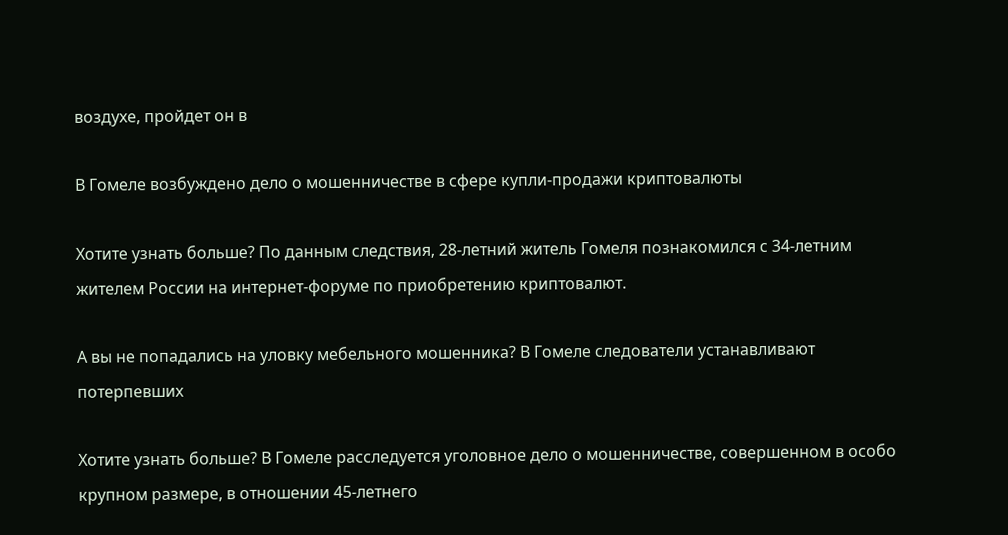воздухе, пройдет он в

В Гомеле возбуждено дело о мошенничестве в сфере купли-продажи криптовалюты

Хотите узнать больше? По данным следствия, 28-летний житель Гомеля познакомился с 34-летним жителем России на интернет-форуме по приобретению криптовалют.

А вы не попадались на уловку мебельного мошенника? В Гомеле следователи устанавливают потерпевших

Хотите узнать больше? В Гомеле расследуется уголовное дело о мошенничестве, совершенном в особо крупном размере, в отношении 45-летнего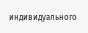индивидуального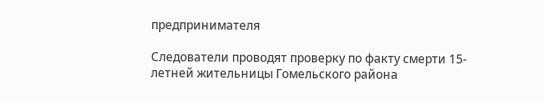предпринимателя

Следователи проводят проверку по факту смерти 15-летней жительницы Гомельского района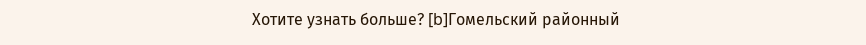Хотите узнать больше? [b]Гомельский районный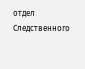отдел Следственного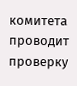комитета проводит проверку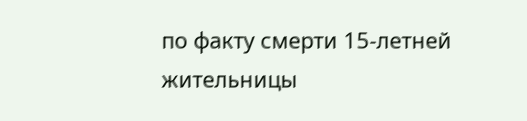по факту смерти 15-летней жительницы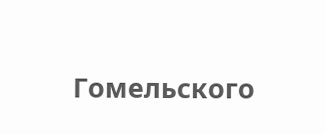Гомельского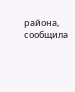района, сообщила